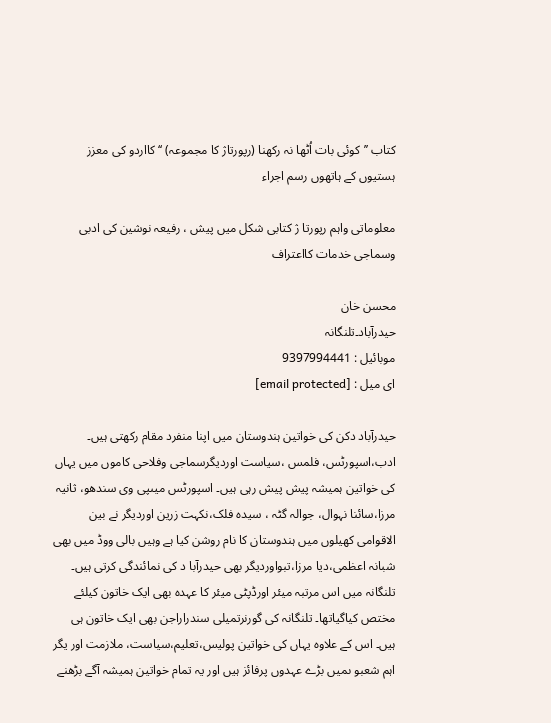کتاب ’’کوئی بات اُٹھا نہ رکھنا (رپورتاژ کا مجموعہ) ‘‘ کااردو کی معزز ہستیوں کے ہاتھوں رسم اجراء

معلوماتی واہم رپورتا ژ کتابی شکل میں پیش ، رفیعہ نوشین کی ادبی وسماجی خدمات کااعتراف

محسن خان
حیدرآباد۔تلنگانہ
موبائیل : 9397994441
ای میل : [email protected]

حیدرآباد دکن کی خواتین ہندوستان میں اپنا منفرد مقام رکھتی ہیں۔ ادب،اسپورٹس، فلمس ،سیاست اوردیگرسماجی وفلاحی کاموں میں یہاں کی خواتین ہمیشہ پیش پیش رہی ہیں۔ اسپورٹس میںپی وی سندھو، ثانیہ مرزا،سائنا نہوال، جوالہ گٹہ ، سیدہ فلک،نکہت زرین اوردیگر نے بین الاقوامی کھیلوں میں ہندوستان کا نام روشن کیا ہے وہیں بالی ووڈ میں بھی شبانہ اعظمی،دیا مرزا،تبواوردیگر بھی حیدرآبا د کی نمائندگی کرتی ہیں۔ تلنگانہ میں اس مرتبہ میئر اورڈپٹی میئر کا عہدہ بھی ایک خاتون کیلئے مختص کیاگیاتھا۔ تلنگانہ کی گورنرتمیلی سندراراجن بھی ایک خاتون ہی ہیں۔ اس کے علاوہ یہاں کی خواتین پولیس،تعلیم،سیاست، ملازمت اور یگر اہم شعبو ںمیں بڑے عہدوں پرفائز ہیں اور یہ تمام خواتین ہمیشہ آگے بڑھنے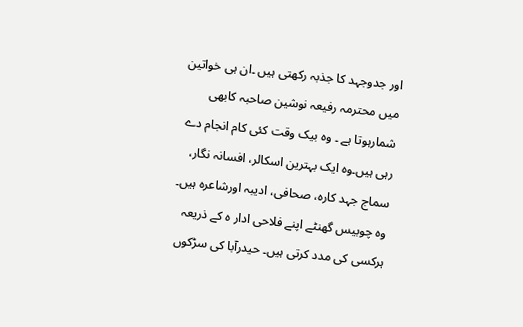اور جدوجہد کا جذبہ رکھتی ہیں ۔ان ہی خواتین میں محترمہ رفیعہ نوشین صاحبہ کابھی شمارہوتا ہے ۔ وہ بیک وقت کئی کام انجام دے رہی ہیں۔وہ ایک بہترین اسکالر، افسانہ نگار، سماج جہد کارہ، صحافی، ادیبہ اورشاعرہ ہیں۔ وہ چوبیس گھنٹے اپنے فلاحی ادار ہ کے ذریعہ ہرکسی کی مدد کرتی ہیں۔ حیدرآبا کی سڑکوں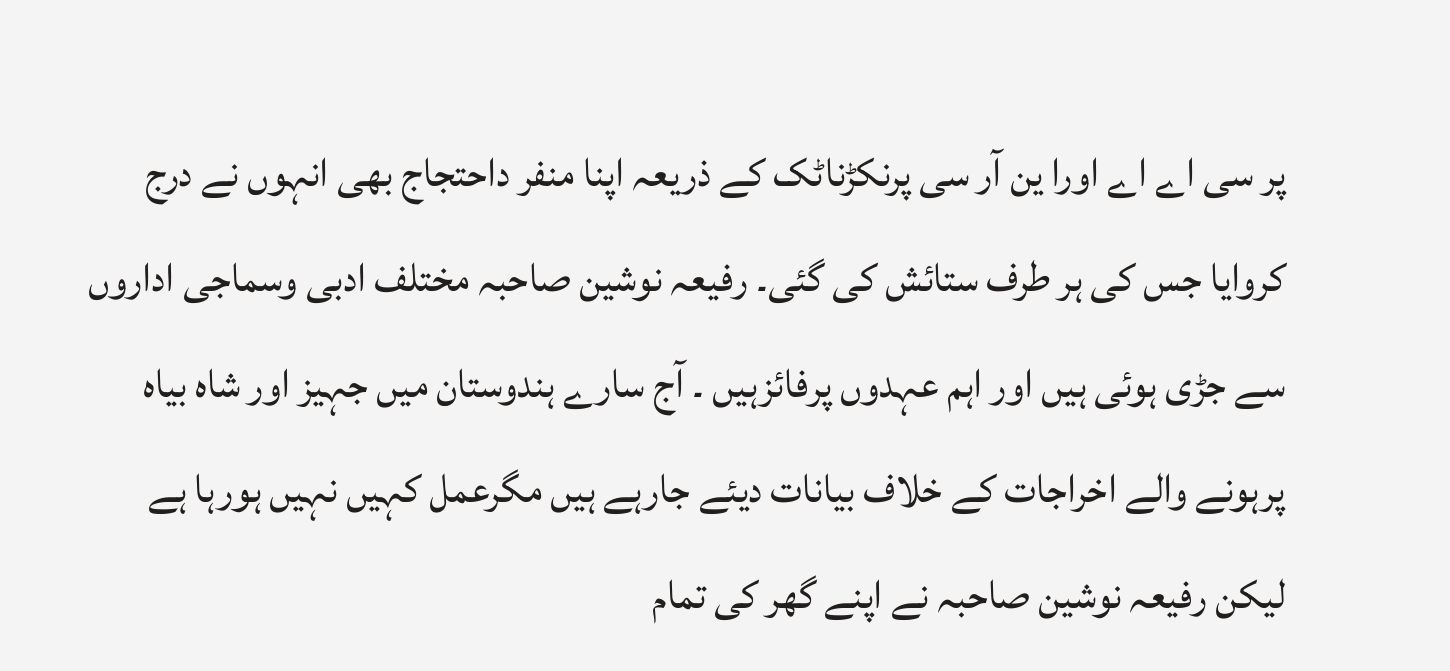پر سی اے اے اورا ین آر سی پرنکڑناٹک کے ذریعہ اپنا منفر داحتجاج بھی انہوں نے درج کروایا جس کی ہر طرف ستائش کی گئی۔ رفیعہ نوشین صاحبہ مختلف ادبی وسماجی اداروں سے جڑی ہوئی ہیں اور اہم عہدوں پرفائزہیں ۔ آج سارے ہندوستان میں جہیز اور شاہ بیاہ پرہونے والے اخراجات کے خلاف بیانات دیئے جارہے ہیں مگرعمل کہیں نہیں ہورہا ہے لیکن رفیعہ نوشین صاحبہ نے اپنے گھر کی تمام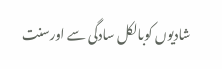شادیوں کوبالکل سادگی سے اورسنت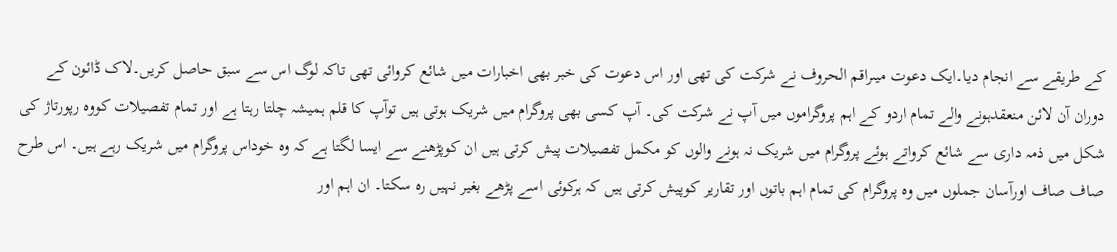کے طریقے سے انجام دیا۔ایک دعوت میںراقم الحروف نے شرکت کی تھی اور اس دعوت کی خبر بھی اخبارات میں شائع کروائی تھی تاکہ لوگ اس سے سبق حاصل کریں۔لاک ڈائون کے دوران آن لائن منعقدہونے والے تمام اردو کے اہم پروگراموں میں آپ نے شرکت کی۔ آپ کسی بھی پروگرام میں شریک ہوتی ہیں توآپ کا قلم ہمیشہ چلتا رہتا ہے اور تمام تفصیلات کووہ رپورتاژ کی شکل میں ذمہ داری سے شائع کرواتے ہوئے پروگرام میں شریک نہ ہونے والوں کو مکمل تفصیلات پیش کرتی ہیں ان کوپڑھنے سے ایسا لگتا ہے کہ وہ خوداس پروگرام میں شریک رہے ہیں۔ اس طرح صاف صاف اورآسان جملوں میں وہ پروگرام کی تمام اہم باتوں اور تقاریر کوپیش کرتی ہیں کہ ہرکوئی اسے پڑھے بغیر نہیں رہ سکتا۔ ان اہم اور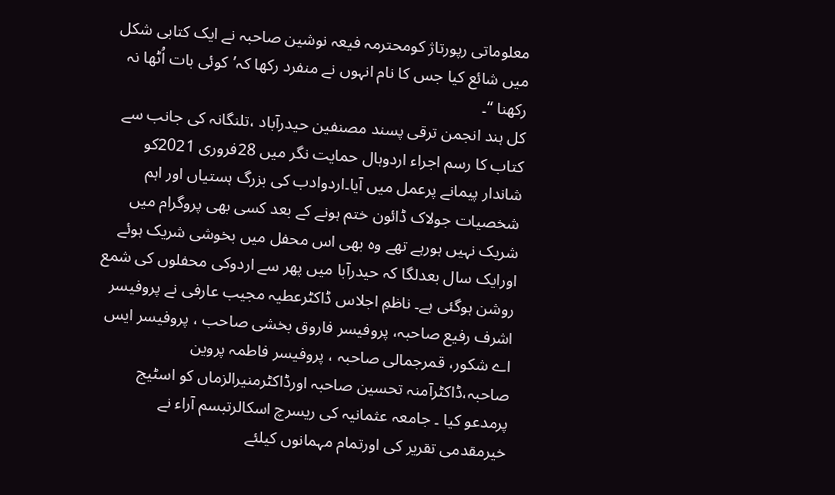معلوماتی رپورتاژ کومحترمہ فیعہ نوشین صاحبہ نے ایک کتابی شکل میں شائع کیا جس کا نام انہوں نے منفرد رکھا کہ’کوئی بات اُٹھا نہ رکھنا ‘‘۔
کل ہند انجمن ترقی پسند مصنفین حیدرآباد ،تلنگانہ کی جانب سے کتاب کا رسم اجراء اردوہال حمایت نگر میں 28فروری 2021کو شاندار پیمانے پرعمل میں آیا۔اردوادب کی بزرگ ہستیاں اور اہم شخصیات جولاک ڈائون ختم ہونے کے بعد کسی بھی پروگرام میں شریک نہیں ہورہے تھے وہ بھی اس محفل میں بخوشی شریک ہوئے اورایک سال بعدلگا کہ حیدرآبا میں پھر سے اردوکی محفلوں کی شمع روشن ہوگئی ہے۔ ناظمِ اجلاس ڈاکٹرعطیہ مجیب عارفی نے پروفیسر اشرف رفیع صاحبہ، پروفیسر فاروق بخشی صاحب ، پروفیسر ایس اے شکور، قمرجمالی صاحبہ ، پروفیسر فاطمہ پروین صاحبہ،ڈاکٹرآمنہ تحسین صاحبہ اورڈاکٹرمنیرالزماں کو اسٹیج پرمدعو کیا ۔ جامعہ عثمانیہ کی ریسرچ اسکالرتبسم آراء نے خیرمقدمی تقریر کی اورتمام مہمانوں کیلئے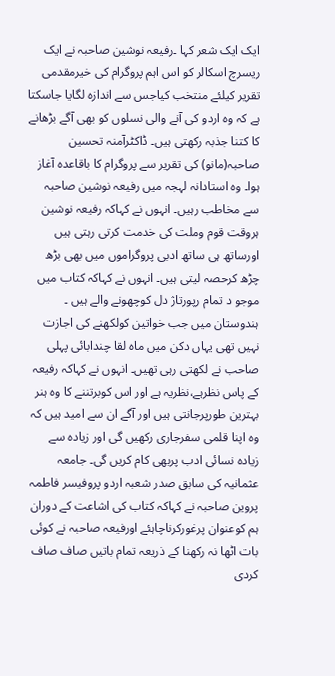ایک ایک شعر کہا ۔رفیعہ نوشین صاحبہ نے ایک ریسرچ اسکالر کو اس اہم پروگرام کی خیرمقدمی تقریر کیلئے منتخب کیاجس سے اندازہ لگایا جاسکتا ہے کہ وہ اردو کی آنے والی نسلوں کو بھی آگے بڑھانے کا کتنا جذبہ رکھتی ہیں۔ ڈاکٹرآمنہ تحسین صاحبہ(مانو) کی تقریر سے پروگرام کا باقاعدہ آغاز ہوا۔ وہ استادانہ لہجہ میں رفیعہ نوشین صاحبہ سے مخاطب رہیں۔ انہوں نے کہاکہ رفیعہ نوشین ہروقت قوم وملت کی خدمت کرتی رہتی ہیں اورساتھ ہی ساتھ ادبی پروگراموں میں بھی بڑھ چڑھ کرحصہ لیتی ہیں۔ انہوں نے کہاکہ کتاب میں موجو د تمام رپورتاژ دل کوچھونے والے ہیں ۔ ہندوستان میں جب خواتین کولکھنے کی اجازت نہیں تھی یہاں دکن میں ماہ لقا چندابائی پہلی صاحب نے لکھتی رہی تھیں۔ انہوں نے کہاکہ رفیعہ کے پاس نظرہے،نظریہ ہے اور اس کوبرتننے کا وہ ہنر بہترین طورپرجانتی ہیں اور آگے ان سے امید ہیں کہ وہ اپنا قلمی سفرجاری رکھیں گی اور زیادہ سے زیادہ نسائی ادب پربھی کام کریں گی۔ جامعہ عثمانیہ کی سابق صدر شعبہ اردو پروفیسر فاطمہ پروین صاحبہ نے کہاکہ کتاب کی اشاعت کے دوران ہم کوعنوان پرغورکرناچاہئے اورفیعہ صاحبہ نے کوئی بات اٹھا نہ رکھنا کے ذریعہ تمام باتیں صاف صاف کردی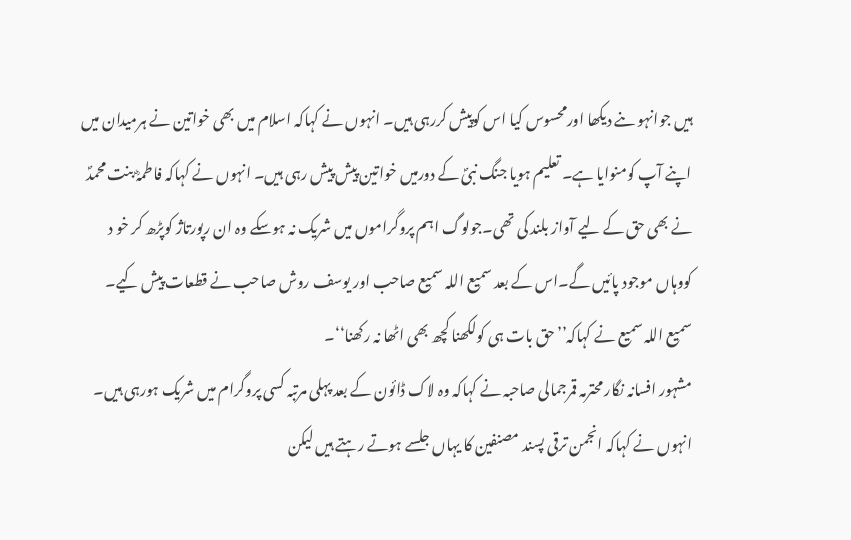ہیں جوانہو ںنے دیکھا اورمحسوس کیا اس کوپیش کررہی ہیں۔ انہوں نے کہاکہ اسلام میں بھی خواتین نے ہرمیدان میں اپنے آپ کومنوایا ہے۔ تعلیم ہویا جنگ نبیؐ کے دورمیں خواتین پیش پیش رہی ہیں۔ انہوں نے کہاکہ فاطمہؓ بنت محمدؐ نے بھی حق کے لیے آواز بلند کی تھی۔جولوگ اہم پروگراموں میں شریک نہ ہوسکے وہ ان رپورتاژ کوپڑھ کر خو د کووہاں موجود پائیں گے۔اس کے بعد سمیع اللہ سمیع صاحب اور یوسف روش صاحب نے قطعات پیش کیے۔ سمیع اللہ سمیع نے کہاکہ’’حق بات ہی کولکھنا کچھ بھی اٹھا نہ رکھنا‘‘۔
مشہور افسانہ نگار محترمہ قمرجمالی صاحبہ نے کہاکہ وہ لاک ڈائون کے بعد پہلی مرتبہ کسی پروگرام میں شریک ہورہی ہیں۔ انہوں نے کہاکہ انجمن ترقی پسند مصنفین کا یہاں جلسے ہوتے رہتے ہیں لیکن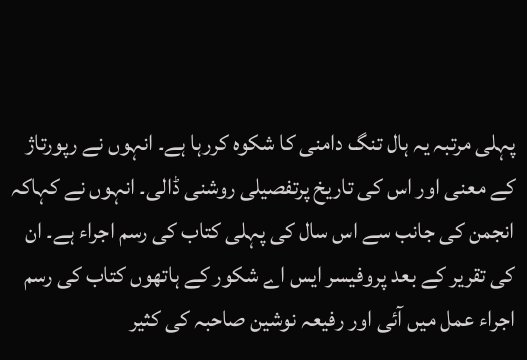پہلی مرتبہ یہ ہال تنگ دامنی کا شکوہ کررہا ہے۔ انہوں نے رپورتاژ کے معنی اور اس کی تاریخ پرتفصیلی روشنی ڈالی۔ انہوں نے کہاکہ انجمن کی جانب سے اس سال کی پہلی کتاب کی رسم اجراء ہے۔ ان کی تقریر کے بعد پروفیسر ایس اے شکور کے ہاتھوں کتاب کی رسم اجراء عمل میں آئی اور رفیعہ نوشین صاحبہ کی کثیر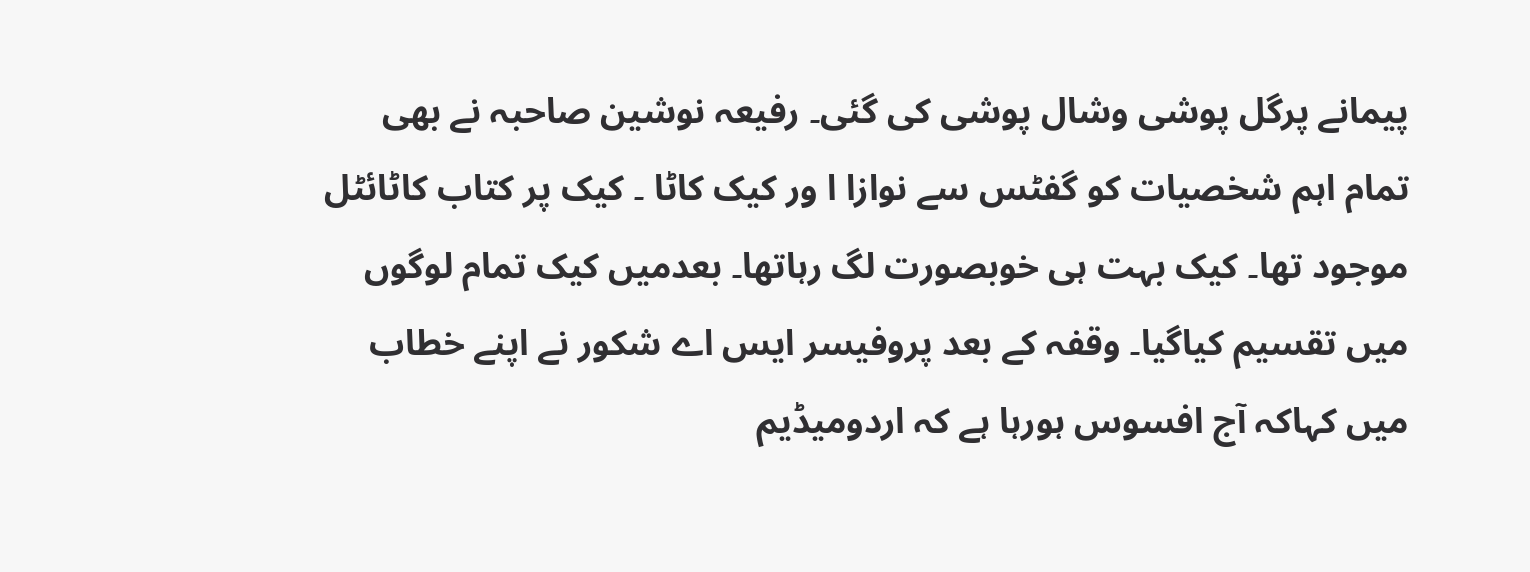پیمانے پرگل پوشی وشال پوشی کی گئی۔ رفیعہ نوشین صاحبہ نے بھی تمام اہم شخصیات کو گفٹس سے نوازا ا ور کیک کاٹا ۔ کیک پر کتاب کاٹائٹل موجود تھا۔ کیک بہت ہی خوبصورت لگ رہاتھا۔ بعدمیں کیک تمام لوگوں میں تقسیم کیاگیا۔ وقفہ کے بعد پروفیسر ایس اے شکور نے اپنے خطاب میں کہاکہ آج افسوس ہورہا ہے کہ اردومیڈیم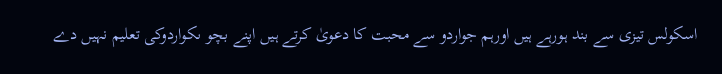اسکولس تیزی سے بند ہورہے ہیں اورہم جواردو سے محبت کا دعویٰ کرتے ہیں اپنے بچو ںکواردوکی تعلیم نہیں دے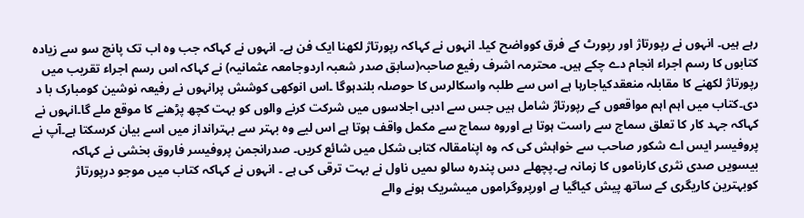رہے ہیں۔ انہوں نے رپورتاژ اور رپورٹ کے فرق کوواضح کیا۔ انہوں نے کہاکہ رپورتاژ لکھنا ایک فن ہے۔ انہوں نے کہاکہ جب وہ اب تک پانچ سو سے زیادہ کتابوں کا رسم اجراء انجام دے چکے ہیں۔ محترمہ اشرف رفیع صاحبہ(سابق صدر شعبہ اردوجامعہ عثمانیہ) نے کہاکہ اس رسم اجراء تقریب میں رپورتاژ لکھنے کا مقابلہ منعقدکیاجارہا ہے اس سے طلبہ واسکالرس کا حوصلہ بلندہوگا ۔اس انوکھی کوشش پرانہوں نے رفیعہ نوشین کومبارک با د دی۔کتاب میں اہم اہم مواقعوں کے رپورتاژ شامل ہیں جس سے ادبی اجلاسوں میں شرکت کرنے والوں کو بہت کچھ پڑھنے کا موقع ملے گا۔انہوں نے کہاکہ جہد کار کا تعلق سماج سے راست ہوتا ہے اوروہ سماج سے مکمل واقف ہوتا ہے اس لیے وہ بہتر سے بہترانداز میں اسے بیان کرسکتا ہے۔آپ نے پروفیسر ایس اے شکور صاحب سے خواہش کی کہ وہ اپنامقالہ کتابی شکل میں شائع کریں۔ صدرانجمن پروفیسر فاروق بخشی نے کہاکہ بیسویں صدی نثری کارناموں کا زمانہ ہے۔پچھلے دس پندرہ سالو ںمیں ناول نے بہت ترقی کی ہے ۔ انہوں نے کہاکہ کتاب میں موجو درپورتاژ کوبہترین کاریگری کے ساتھ پیش کیاگیا ہے اورپروگراموں میںشریک ہونے والے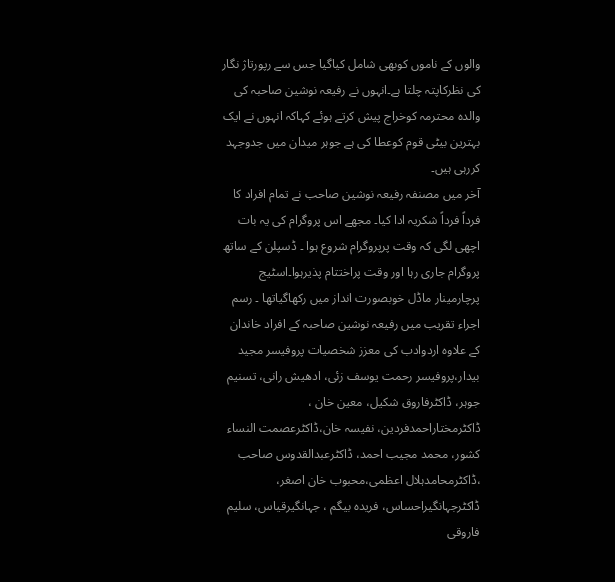والوں کے ناموں کوبھی شامل کیاگیا جس سے رپورتاژ نگار کی نظرکاپتہ چلتا ہے۔انہوں نے رفیعہ نوشین صاحبہ کی والدہ محترمہ کوخراج پیش کرتے ہوئے کہاکہ انہوں نے ایک بہترین بیٹی قوم کوعطا کی ہے جوہر میدان میں جدوجہد کررہی ہیں۔
آخر میں مصنفہ رفیعہ نوشین صاحب نے تمام افراد کا فرداً فرداً شکریہ ادا کیا۔ مجھے اس پروگرام کی یہ بات اچھی لگی کہ وقت پرپروگرام شروع ہوا ۔ ڈسپلن کے ساتھ پروگرام جاری رہا اور وقت پراختتام پذیرہوا۔اسٹیج پرچارمینار ماڈل خوبصورت انداز میں رکھاگیاتھا ۔ رسم اجراء تقریب میں رفیعہ نوشین صاحبہ کے افراد خاندان کے علاوہ اردوادب کی معزز شخصیات پروفیسر مجید بیدار،پروفیسر رحمت یوسف زئی، ادھیش رانی، تسنیم جوہر، ڈاکٹرفاروق شکیل، معین خان ، ڈاکٹرمختاراحمدفردین، نفیسہ خان،ڈاکٹرعصمت النساء کشور، محمد مجیب احمد، ڈاکٹرعبدالقدوس صاحب ،ڈاکٹرمحامدہلال اعظمی،محبوب خان اصغر، ڈاکٹرجہانگیراحساس، فریدہ بیگم ، جہانگیرقیاس، سلیم فاروقی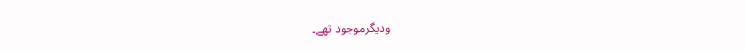ودیگرموجود تھے۔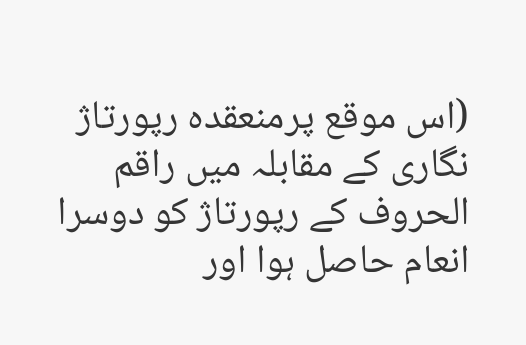(اس موقع پرمنعقدہ رپورتاژ نگاری کے مقابلہ میں راقم الحروف کے رپورتاژ کو دوسرا انعام حاصل ہوا اور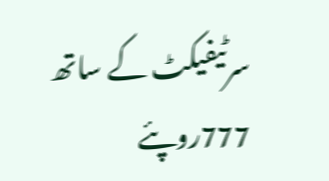سرٹیفیکٹ کے ساتھ 777روپئے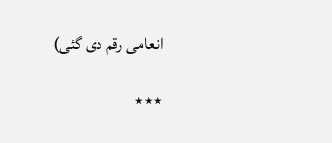انعامی رقم دی گئی)

٭٭٭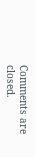Comments are closed.